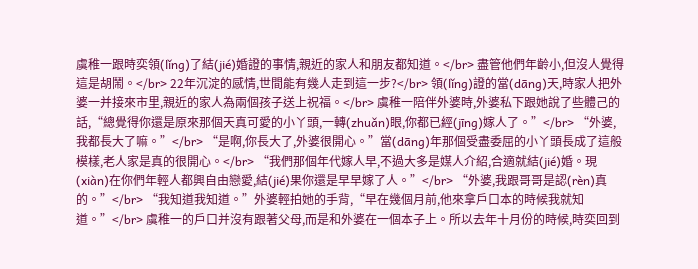虞稚一跟時奕領(lǐng)了結(jié)婚證的事情,親近的家人和朋友都知道。</br> 盡管他們年齡小,但沒人覺得這是胡鬧。</br> 22年沉淀的感情,世間能有幾人走到這一步?</br> 領(lǐng)證的當(dāng)天,時家人把外婆一并接來市里,親近的家人為兩個孩子送上祝福。</br> 虞稚一陪伴外婆時,外婆私下跟她說了些體己的話,“總覺得你還是原來那個天真可愛的小丫頭,一轉(zhuǎn)眼,你都已經(jīng)嫁人了。”</br> “外婆,我都長大了嘛。”</br> “是啊,你長大了,外婆很開心。”當(dāng)年那個受盡委屈的小丫頭長成了這般模樣,老人家是真的很開心。</br> “我們那個年代嫁人早,不過大多是媒人介紹,合適就結(jié)婚。現(xiàn)在你們年輕人都興自由戀愛,結(jié)果你還是早早嫁了人。”</br> “外婆,我跟哥哥是認(rèn)真的。”</br> “我知道我知道。”外婆輕拍她的手背,“早在幾個月前,他來拿戶口本的時候我就知道。”</br> 虞稚一的戶口并沒有跟著父母,而是和外婆在一個本子上。所以去年十月份的時候,時奕回到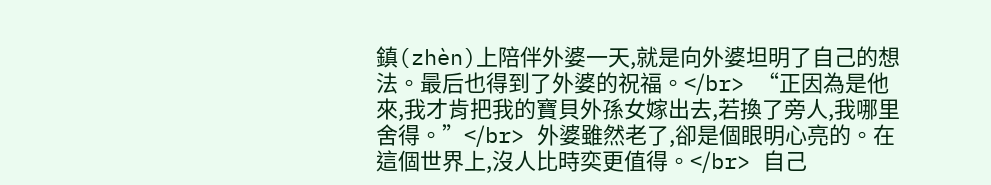鎮(zhèn)上陪伴外婆一天,就是向外婆坦明了自己的想法。最后也得到了外婆的祝福。</br> “正因為是他來,我才肯把我的寶貝外孫女嫁出去,若換了旁人,我哪里舍得。”</br> 外婆雖然老了,卻是個眼明心亮的。在這個世界上,沒人比時奕更值得。</br> 自己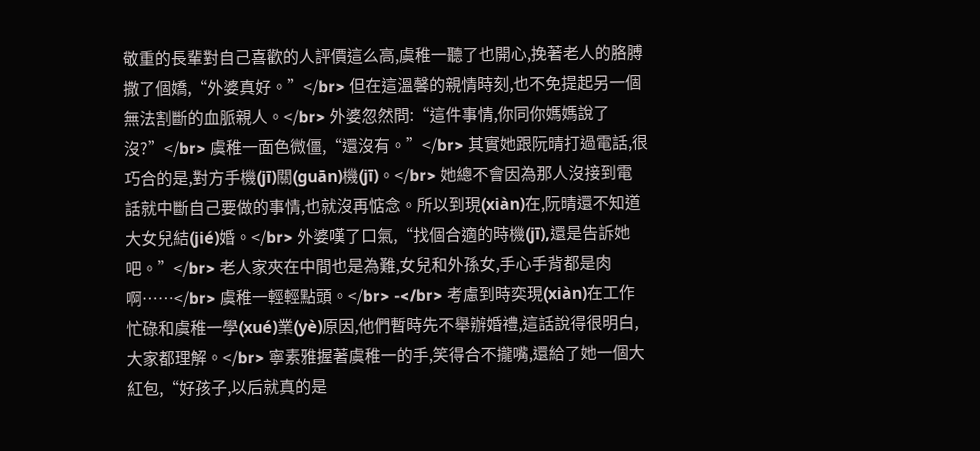敬重的長輩對自己喜歡的人評價這么高,虞稚一聽了也開心,挽著老人的胳膊撒了個嬌,“外婆真好。”</br> 但在這溫馨的親情時刻,也不免提起另一個無法割斷的血脈親人。</br> 外婆忽然問:“這件事情,你同你媽媽說了沒?”</br> 虞稚一面色微僵,“還沒有。”</br> 其實她跟阮晴打過電話,很巧合的是,對方手機(jī)關(guān)機(jī)。</br> 她總不會因為那人沒接到電話就中斷自己要做的事情,也就沒再惦念。所以到現(xiàn)在,阮晴還不知道大女兒結(jié)婚。</br> 外婆嘆了口氣,“找個合適的時機(jī),還是告訴她吧。”</br> 老人家夾在中間也是為難,女兒和外孫女,手心手背都是肉啊……</br> 虞稚一輕輕點頭。</br> -</br> 考慮到時奕現(xiàn)在工作忙碌和虞稚一學(xué)業(yè)原因,他們暫時先不舉辦婚禮,這話說得很明白,大家都理解。</br> 寧素雅握著虞稚一的手,笑得合不攏嘴,還給了她一個大紅包,“好孩子,以后就真的是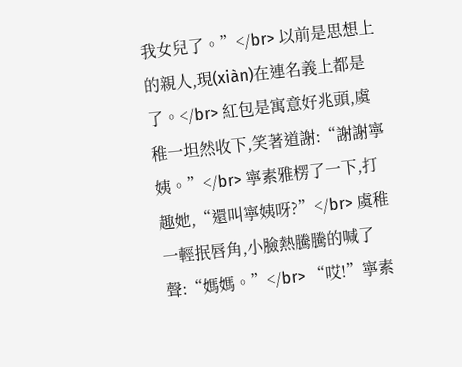我女兒了。”</br> 以前是思想上的親人,現(xiàn)在連名義上都是了。</br> 紅包是寓意好兆頭,虞稚一坦然收下,笑著道謝:“謝謝寧姨。”</br> 寧素雅楞了一下,打趣她,“還叫寧姨呀?”</br> 虞稚一輕抿唇角,小臉熱騰騰的喊了聲:“媽媽。”</br> “哎!”寧素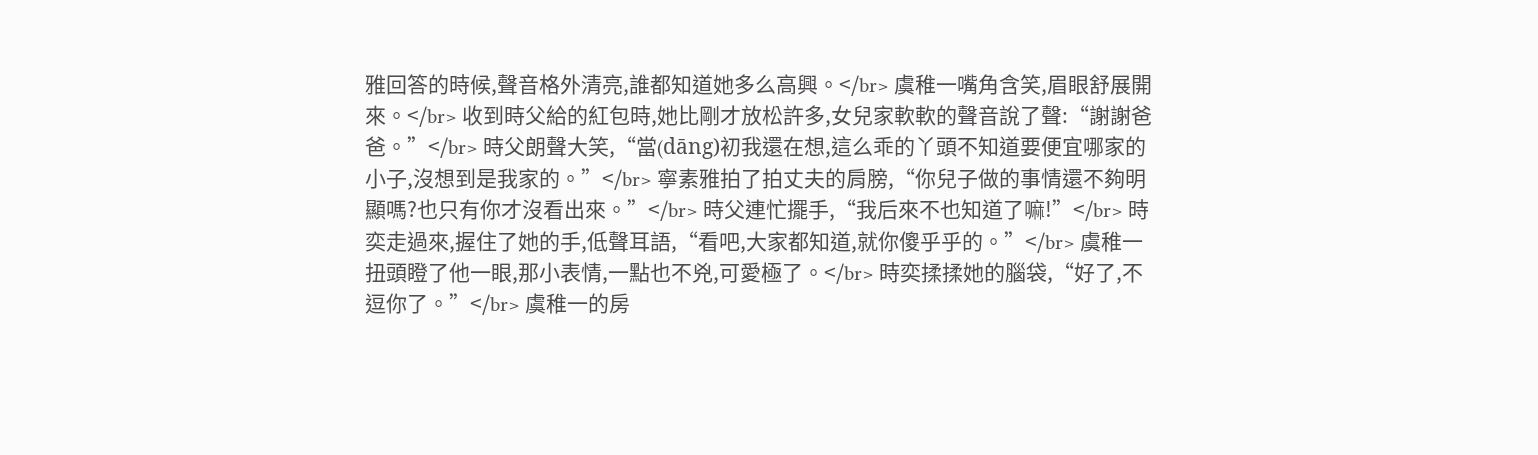雅回答的時候,聲音格外清亮,誰都知道她多么高興。</br> 虞稚一嘴角含笑,眉眼舒展開來。</br> 收到時父給的紅包時,她比剛才放松許多,女兒家軟軟的聲音說了聲:“謝謝爸爸。”</br> 時父朗聲大笑,“當(dāng)初我還在想,這么乖的丫頭不知道要便宜哪家的小子,沒想到是我家的。”</br> 寧素雅拍了拍丈夫的肩膀,“你兒子做的事情還不夠明顯嗎?也只有你才沒看出來。”</br> 時父連忙擺手,“我后來不也知道了嘛!”</br> 時奕走過來,握住了她的手,低聲耳語,“看吧,大家都知道,就你傻乎乎的。”</br> 虞稚一扭頭瞪了他一眼,那小表情,一點也不兇,可愛極了。</br> 時奕揉揉她的腦袋,“好了,不逗你了。”</br> 虞稚一的房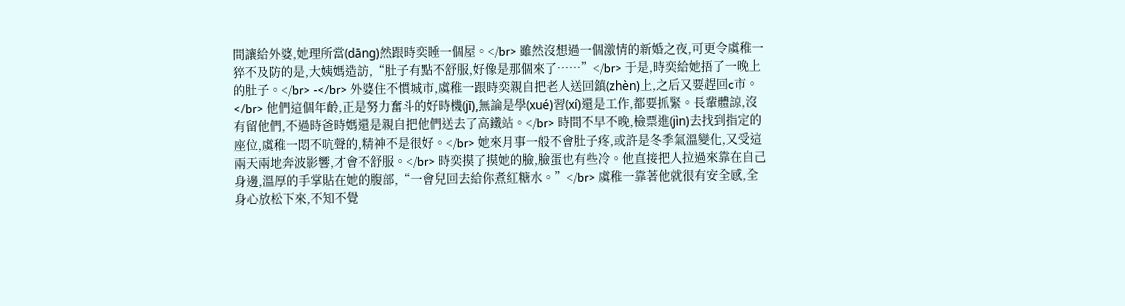間讓給外婆,她理所當(dāng)然跟時奕睡一個屋。</br> 雖然沒想過一個激情的新婚之夜,可更令虞稚一猝不及防的是,大姨媽造訪,“肚子有點不舒服,好像是那個來了……”</br> 于是,時奕給她捂了一晚上的肚子。</br> -</br> 外婆住不慣城市,虞稚一跟時奕親自把老人送回鎮(zhèn)上,之后又要趕回c市。</br> 他們這個年齡,正是努力奮斗的好時機(jī),無論是學(xué)習(xí)還是工作,都要抓緊。長輩體諒,沒有留他們,不過時爸時媽還是親自把他們送去了高鐵站。</br> 時間不早不晚,檢票進(jìn)去找到指定的座位,虞稚一悶不吭聲的,精神不是很好。</br> 她來月事一般不會肚子疼,或許是冬季氣溫變化,又受這兩天兩地奔波影響,才會不舒服。</br> 時奕摸了摸她的臉,臉蛋也有些冷。他直接把人拉過來靠在自己身邊,溫厚的手掌貼在她的腹部,“一會兒回去給你煮紅糖水。”</br> 虞稚一靠著他就很有安全感,全身心放松下來,不知不覺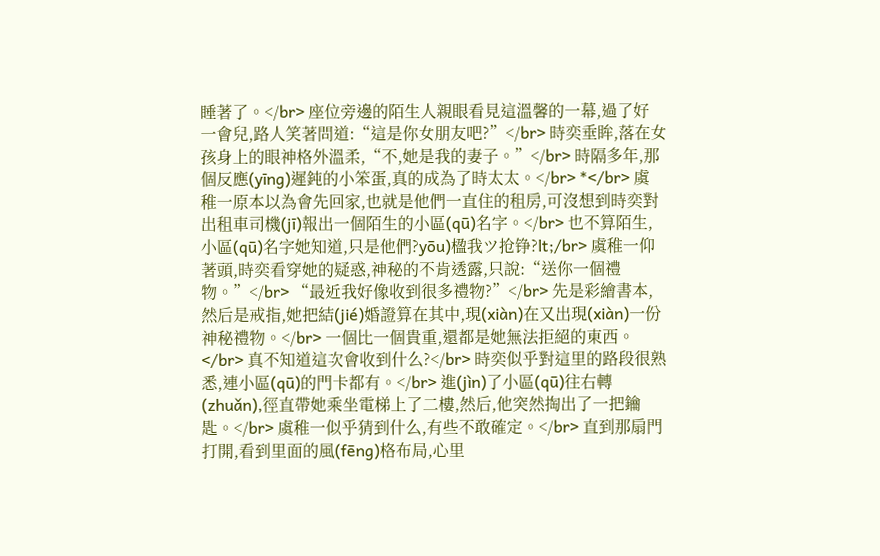睡著了。</br> 座位旁邊的陌生人親眼看見這溫馨的一幕,過了好一會兒,路人笑著問道:“這是你女朋友吧?”</br> 時奕垂眸,落在女孩身上的眼神格外溫柔,“不,她是我的妻子。”</br> 時隔多年,那個反應(yīng)遲鈍的小笨蛋,真的成為了時太太。</br> *</br> 虞稚一原本以為會先回家,也就是他們一直住的租房,可沒想到時奕對出租車司機(jī)報出一個陌生的小區(qū)名字。</br> 也不算陌生,小區(qū)名字她知道,只是他們?yōu)楹我ツ抢铮?lt;/br> 虞稚一仰著頭,時奕看穿她的疑惑,神秘的不肯透露,只說:“送你一個禮物。”</br> “最近我好像收到很多禮物?”</br> 先是彩繪書本,然后是戒指,她把結(jié)婚證算在其中,現(xiàn)在又出現(xiàn)一份神秘禮物。</br> 一個比一個貴重,還都是她無法拒絕的東西。</br> 真不知道這次會收到什么?</br> 時奕似乎對這里的路段很熟悉,連小區(qū)的門卡都有。</br> 進(jìn)了小區(qū)往右轉(zhuǎn),徑直帶她乘坐電梯上了二樓,然后,他突然掏出了一把鑰匙。</br> 虞稚一似乎猜到什么,有些不敢確定。</br> 直到那扇門打開,看到里面的風(fēng)格布局,心里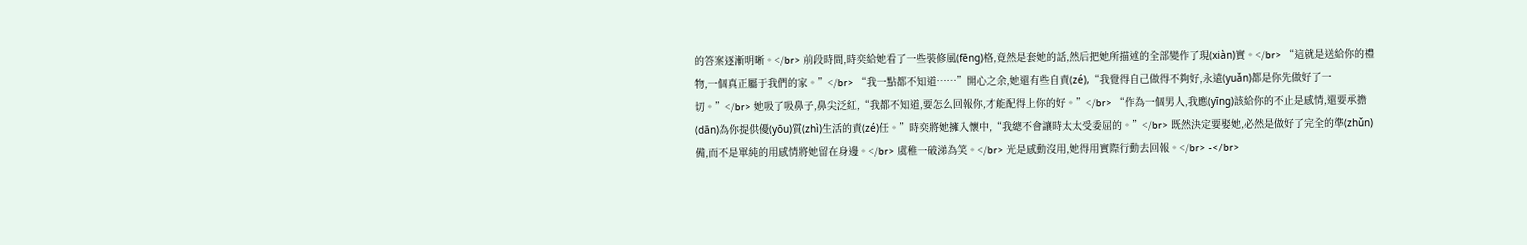的答案逐漸明晰。</br> 前段時間,時奕給她看了一些裝修風(fēng)格,竟然是套她的話,然后把她所描述的全部變作了現(xiàn)實。</br> “這就是送給你的禮物,一個真正屬于我們的家。”</br> “我一點都不知道……”開心之余,她還有些自責(zé),“我覺得自己做得不夠好,永遠(yuǎn)都是你先做好了一切。”</br> 她吸了吸鼻子,鼻尖泛紅,“我都不知道,要怎么回報你,才能配得上你的好。”</br> “作為一個男人,我應(yīng)該給你的不止是感情,還要承擔(dān)為你提供優(yōu)質(zhì)生活的責(zé)任。”時奕將她擁入懷中,“我總不會讓時太太受委屈的。”</br> 既然決定要娶她,必然是做好了完全的準(zhǔn)備,而不是單純的用感情將她留在身邊。</br> 虞稚一破涕為笑。</br> 光是感動沒用,她得用實際行動去回報。</br> -</br>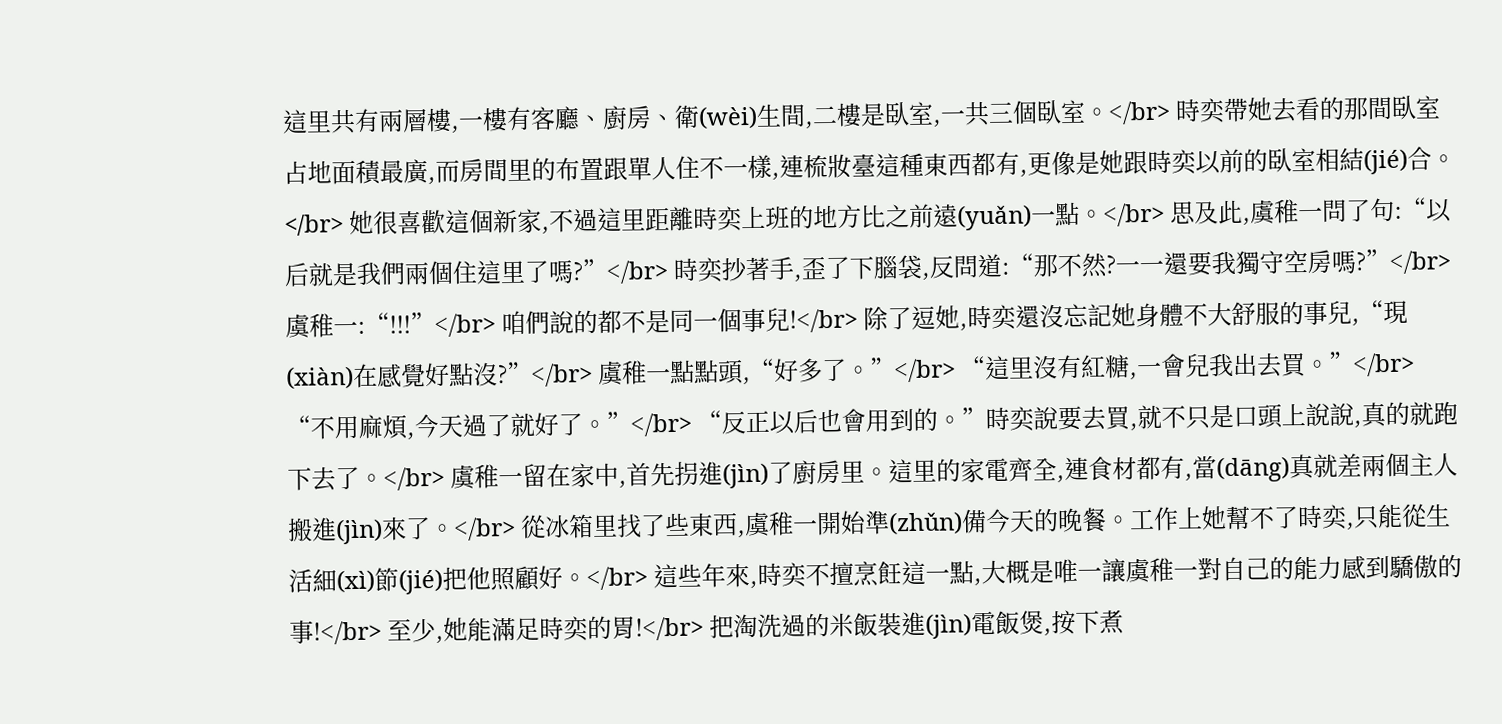這里共有兩層樓,一樓有客廳、廚房、衛(wèi)生間,二樓是臥室,一共三個臥室。</br> 時奕帶她去看的那間臥室占地面積最廣,而房間里的布置跟單人住不一樣,連梳妝臺這種東西都有,更像是她跟時奕以前的臥室相結(jié)合。</br> 她很喜歡這個新家,不過這里距離時奕上班的地方比之前遠(yuǎn)一點。</br> 思及此,虞稚一問了句:“以后就是我們兩個住這里了嗎?”</br> 時奕抄著手,歪了下腦袋,反問道:“那不然?一一還要我獨守空房嗎?”</br> 虞稚一:“!!!”</br> 咱們說的都不是同一個事兒!</br> 除了逗她,時奕還沒忘記她身體不大舒服的事兒,“現(xiàn)在感覺好點沒?”</br> 虞稚一點點頭,“好多了。”</br> “這里沒有紅糖,一會兒我出去買。”</br> “不用麻煩,今天過了就好了。”</br> “反正以后也會用到的。”時奕說要去買,就不只是口頭上說說,真的就跑下去了。</br> 虞稚一留在家中,首先拐進(jìn)了廚房里。這里的家電齊全,連食材都有,當(dāng)真就差兩個主人搬進(jìn)來了。</br> 從冰箱里找了些東西,虞稚一開始準(zhǔn)備今天的晚餐。工作上她幫不了時奕,只能從生活細(xì)節(jié)把他照顧好。</br> 這些年來,時奕不擅烹飪這一點,大概是唯一讓虞稚一對自己的能力感到驕傲的事!</br> 至少,她能滿足時奕的胃!</br> 把淘洗過的米飯裝進(jìn)電飯煲,按下煮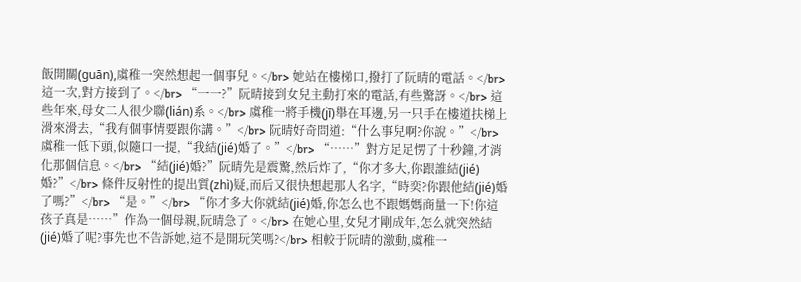飯開關(guān),虞稚一突然想起一個事兒。</br> 她站在樓梯口,撥打了阮晴的電話。</br> 這一次,對方接到了。</br> “一一?”阮晴接到女兒主動打來的電話,有些驚訝。</br> 這些年來,母女二人很少聯(lián)系。</br> 虞稚一將手機(jī)舉在耳邊,另一只手在樓道扶梯上滑來滑去,“我有個事情要跟你講。”</br> 阮晴好奇問道:“什么事兒啊?你說。”</br> 虞稚一低下頭,似隨口一提,“我結(jié)婚了。”</br> “……”對方足足愣了十秒鐘,才消化那個信息。</br> “結(jié)婚?”阮晴先是震驚,然后炸了,“你才多大,你跟誰結(jié)婚?”</br> 條件反射性的提出質(zhì)疑,而后又很快想起那人名字,“時奕?你跟他結(jié)婚了嗎?”</br> “是。”</br> “你才多大你就結(jié)婚,你怎么也不跟媽媽商量一下!你這孩子真是……”作為一個母親,阮晴急了。</br> 在她心里,女兒才剛成年,怎么就突然結(jié)婚了呢?事先也不告訴她,這不是開玩笑嗎?</br> 相較于阮晴的激動,虞稚一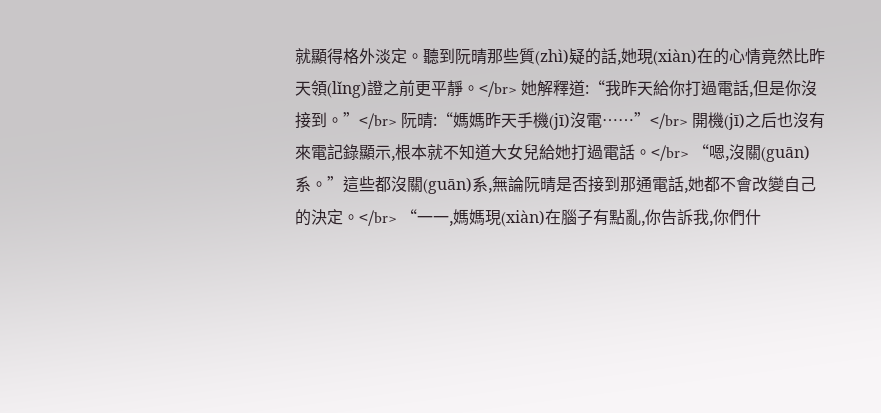就顯得格外淡定。聽到阮晴那些質(zhì)疑的話,她現(xiàn)在的心情竟然比昨天領(lǐng)證之前更平靜。</br> 她解釋道:“我昨天給你打過電話,但是你沒接到。”</br> 阮晴:“媽媽昨天手機(jī)沒電……”</br> 開機(jī)之后也沒有來電記錄顯示,根本就不知道大女兒給她打過電話。</br> “嗯,沒關(guān)系。”這些都沒關(guān)系,無論阮晴是否接到那通電話,她都不會改變自己的決定。</br> “一一,媽媽現(xiàn)在腦子有點亂,你告訴我,你們什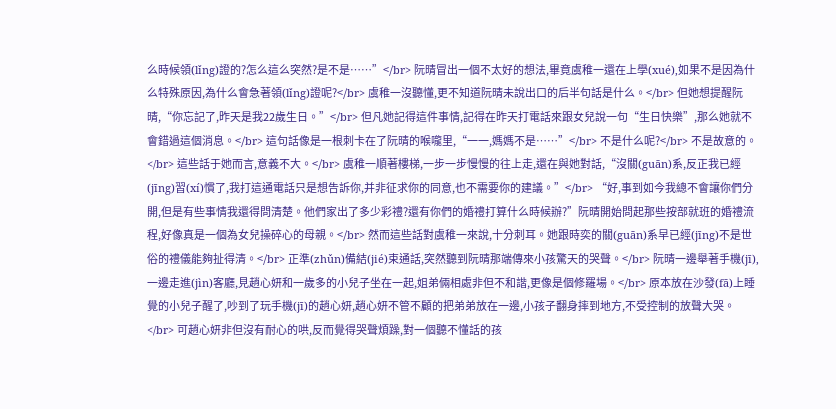么時候領(lǐng)證的?怎么這么突然?是不是……”</br> 阮晴冒出一個不太好的想法,畢竟虞稚一還在上學(xué),如果不是因為什么特殊原因,為什么會急著領(lǐng)證呢?</br> 虞稚一沒聽懂,更不知道阮晴未說出口的后半句話是什么。</br> 但她想提醒阮晴,“你忘記了,昨天是我22歲生日。”</br> 但凡她記得這件事情,記得在昨天打電話來跟女兒說一句“生日快樂”,那么她就不會錯過這個消息。</br> 這句話像是一根刺卡在了阮晴的喉嚨里,“一一,媽媽不是……”</br> 不是什么呢?</br> 不是故意的。</br> 這些話于她而言,意義不大。</br> 虞稚一順著樓梯,一步一步慢慢的往上走,還在與她對話,“沒關(guān)系,反正我已經(jīng)習(xí)慣了,我打這通電話只是想告訴你,并非征求你的同意,也不需要你的建議。”</br> “好,事到如今我總不會讓你們分開,但是有些事情我還得問清楚。他們家出了多少彩禮?還有你們的婚禮打算什么時候辦?”阮晴開始問起那些按部就班的婚禮流程,好像真是一個為女兒操碎心的母親。</br> 然而這些話對虞稚一來說,十分刺耳。她跟時奕的關(guān)系早已經(jīng)不是世俗的禮儀能夠扯得清。</br> 正準(zhǔn)備結(jié)束通話,突然聽到阮晴那端傳來小孩驚天的哭聲。</br> 阮晴一邊舉著手機(jī),一邊走進(jìn)客廳,見趙心妍和一歲多的小兒子坐在一起,姐弟倆相處非但不和諧,更像是個修羅場。</br> 原本放在沙發(fā)上睡覺的小兒子醒了,吵到了玩手機(jī)的趙心妍,趙心妍不管不顧的把弟弟放在一邊,小孩子翻身摔到地方,不受控制的放聲大哭。</br> 可趙心妍非但沒有耐心的哄,反而覺得哭聲煩躁,對一個聽不懂話的孩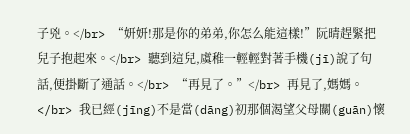子兇。</br> “妍妍!那是你的弟弟,你怎么能這樣!”阮晴趕緊把兒子抱起來。</br> 聽到這兒,虞稚一輕輕對著手機(jī)說了句話,便掛斷了通話。</br> “再見了。”</br> 再見了,媽媽。</br> 我已經(jīng)不是當(dāng)初那個渴望父母關(guān)懷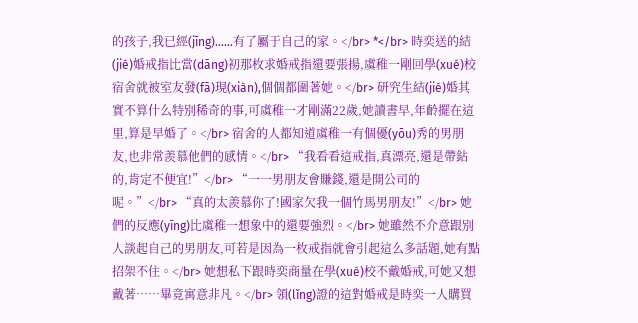的孩子,我已經(jīng)……有了屬于自己的家。</br> *</br> 時奕送的結(jié)婚戒指比當(dāng)初那枚求婚戒指還要張揚,虞稚一剛回學(xué)校宿舍就被室友發(fā)現(xiàn),個個都圍著她。</br> 研究生結(jié)婚其實不算什么特別稀奇的事,可虞稚一才剛滿22歲,她讀書早,年齡擺在這里,算是早婚了。</br> 宿舍的人都知道虞稚一有個優(yōu)秀的男朋友,也非常羨慕他們的感情。</br> “我看看這戒指,真漂亮,還是帶鉆的,肯定不便宜!”</br> “一一男朋友會賺錢,還是開公司的呢。”</br> “真的太羨慕你了!國家欠我一個竹馬男朋友!”</br> 她們的反應(yīng)比虞稚一想象中的還要強烈。</br> 她雖然不介意跟別人談起自己的男朋友,可若是因為一枚戒指就會引起這么多話題,她有點招架不住。</br> 她想私下跟時奕商量在學(xué)校不戴婚戒,可她又想戴著……畢竟寓意非凡。</br> 領(lǐng)證的這對婚戒是時奕一人購買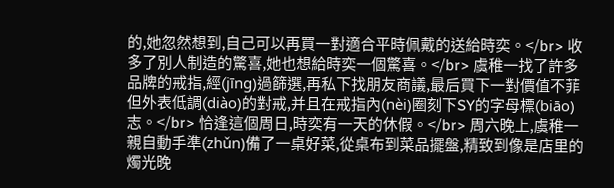的,她忽然想到,自己可以再買一對適合平時佩戴的送給時奕。</br> 收多了別人制造的驚喜,她也想給時奕一個驚喜。</br> 虞稚一找了許多品牌的戒指,經(jīng)過篩選,再私下找朋友商議,最后買下一對價值不菲但外表低調(diào)的對戒,并且在戒指內(nèi)圈刻下SY的字母標(biāo)志。</br> 恰逢這個周日,時奕有一天的休假。</br> 周六晚上,虞稚一親自動手準(zhǔn)備了一桌好菜,從桌布到菜品擺盤,精致到像是店里的燭光晚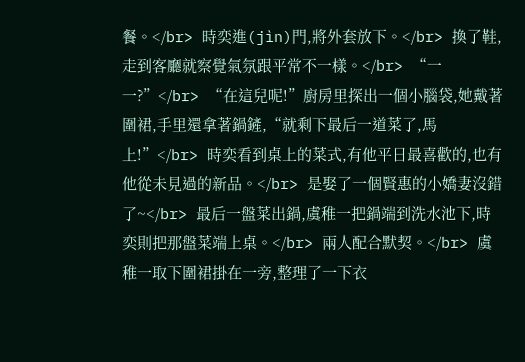餐。</br> 時奕進(jìn)門,將外套放下。</br> 換了鞋,走到客廳就察覺氣氛跟平常不一樣。</br> “一一?”</br> “在這兒呢!”廚房里探出一個小腦袋,她戴著圍裙,手里還拿著鍋鏟,“就剩下最后一道菜了,馬上!”</br> 時奕看到桌上的菜式,有他平日最喜歡的,也有他從未見過的新品。</br> 是娶了一個賢惠的小嬌妻沒錯了~</br> 最后一盤菜出鍋,虞稚一把鍋端到洗水池下,時奕則把那盤菜端上桌。</br> 兩人配合默契。</br> 虞稚一取下圍裙掛在一旁,整理了一下衣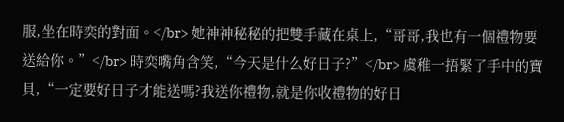服,坐在時奕的對面。</br> 她神神秘秘的把雙手藏在桌上,“哥哥,我也有一個禮物要送給你。”</br> 時奕嘴角含笑,“今天是什么好日子?”</br> 虞稚一捂緊了手中的寶貝,“一定要好日子才能送嗎?我送你禮物,就是你收禮物的好日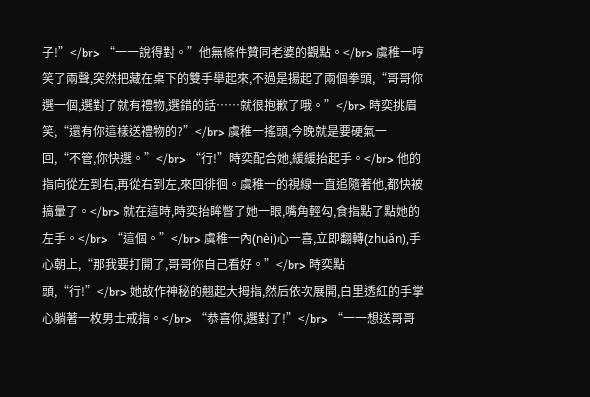子!”</br> “一一說得對。”他無條件贊同老婆的觀點。</br> 虞稚一哼笑了兩聲,突然把藏在桌下的雙手舉起來,不過是揚起了兩個拳頭,“哥哥你選一個,選對了就有禮物,選錯的話……就很抱歉了哦。”</br> 時奕挑眉笑,“還有你這樣送禮物的?”</br> 虞稚一搖頭,今晚就是要硬氣一回,“不管,你快選。”</br> “行!”時奕配合她,緩緩抬起手。</br> 他的指向從左到右,再從右到左,來回徘徊。虞稚一的視線一直追隨著他,都快被搞暈了。</br> 就在這時,時奕抬眸瞥了她一眼,嘴角輕勾,食指點了點她的左手。</br> “這個。”</br> 虞稚一內(nèi)心一喜,立即翻轉(zhuǎn),手心朝上,“那我要打開了,哥哥你自己看好。”</br> 時奕點頭,“行!”</br> 她故作神秘的翹起大拇指,然后依次展開,白里透紅的手掌心躺著一枚男士戒指。</br> “恭喜你,選對了!”</br> “一一想送哥哥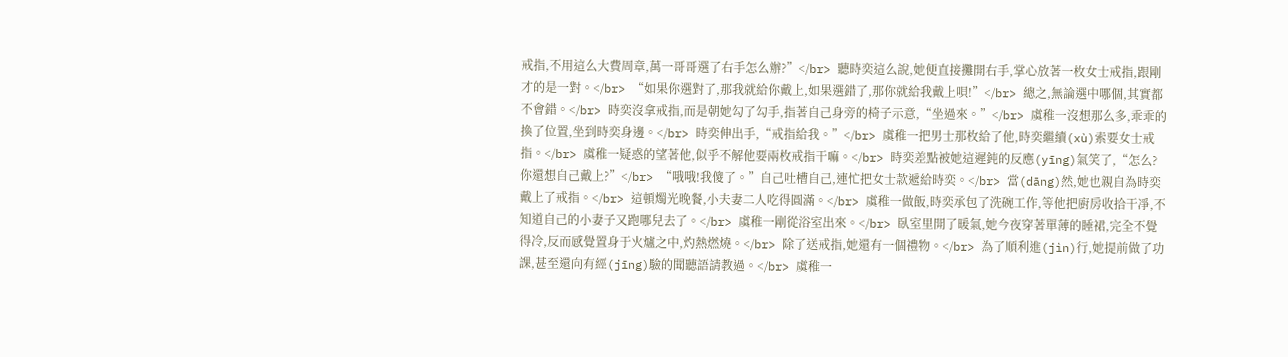戒指,不用這么大費周章,萬一哥哥選了右手怎么辦?”</br> 聽時奕這么說,她便直接攤開右手,掌心放著一枚女士戒指,跟剛才的是一對。</br> “如果你選對了,那我就給你戴上,如果選錯了,那你就給我戴上唄!”</br> 總之,無論選中哪個,其實都不會錯。</br> 時奕沒拿戒指,而是朝她勾了勾手,指著自己身旁的椅子示意,“坐過來。”</br> 虞稚一沒想那么多,乖乖的換了位置,坐到時奕身邊。</br> 時奕伸出手,“戒指給我。”</br> 虞稚一把男士那枚給了他,時奕繼續(xù)索要女士戒指。</br> 虞稚一疑惑的望著他,似乎不解他要兩枚戒指干嘛。</br> 時奕差點被她這遲鈍的反應(yīng)氣笑了,“怎么?你還想自己戴上?”</br> “哦哦!我傻了。”自己吐槽自己,連忙把女士款遞給時奕。</br> 當(dāng)然,她也親自為時奕戴上了戒指。</br> 這頓燭光晚餐,小夫妻二人吃得圓滿。</br> 虞稚一做飯,時奕承包了洗碗工作,等他把廚房收拾干凈,不知道自己的小妻子又跑哪兒去了。</br> 虞稚一剛從浴室出來。</br> 臥室里開了暖氣,她今夜穿著單薄的睡裙,完全不覺得冷,反而感覺置身于火爐之中,灼熱燃燒。</br> 除了送戒指,她還有一個禮物。</br> 為了順利進(jìn)行,她提前做了功課,甚至還向有經(jīng)驗的聞聽語請教過。</br> 虞稚一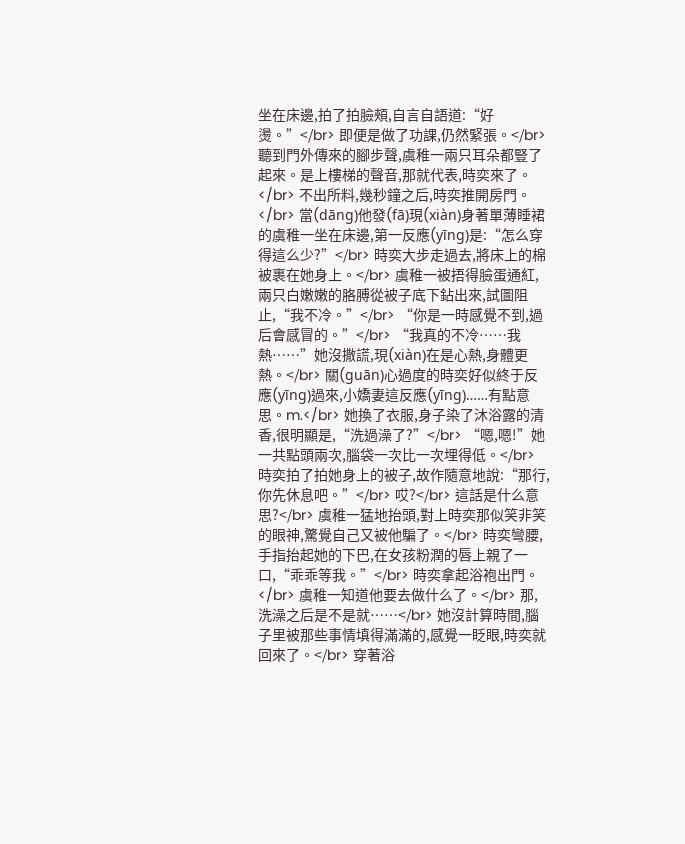坐在床邊,拍了拍臉頰,自言自語道:“好燙。”</br> 即便是做了功課,仍然緊張。</br> 聽到門外傳來的腳步聲,虞稚一兩只耳朵都豎了起來。是上樓梯的聲音,那就代表,時奕來了。</br> 不出所料,幾秒鐘之后,時奕推開房門。</br> 當(dāng)他發(fā)現(xiàn)身著單薄睡裙的虞稚一坐在床邊,第一反應(yīng)是:“怎么穿得這么少?”</br> 時奕大步走過去,將床上的棉被裹在她身上。</br> 虞稚一被捂得臉蛋通紅,兩只白嫩嫩的胳膊從被子底下鉆出來,試圖阻止,“我不冷。”</br> “你是一時感覺不到,過后會感冒的。”</br> “我真的不冷……我熱……”她沒撒謊,現(xiàn)在是心熱,身體更熱。</br> 關(guān)心過度的時奕好似終于反應(yīng)過來,小嬌妻這反應(yīng)……有點意思。m.</br> 她換了衣服,身子染了沐浴露的清香,很明顯是,“洗過澡了?”</br> “嗯,嗯!”她一共點頭兩次,腦袋一次比一次埋得低。</br> 時奕拍了拍她身上的被子,故作隨意地說:“那行,你先休息吧。”</br> 哎?</br> 這話是什么意思?</br> 虞稚一猛地抬頭,對上時奕那似笑非笑的眼神,驚覺自己又被他騙了。</br> 時奕彎腰,手指抬起她的下巴,在女孩粉潤的唇上親了一口,“乖乖等我。”</br> 時奕拿起浴袍出門。</br> 虞稚一知道他要去做什么了。</br> 那,洗澡之后是不是就……</br> 她沒計算時間,腦子里被那些事情填得滿滿的,感覺一眨眼,時奕就回來了。</br> 穿著浴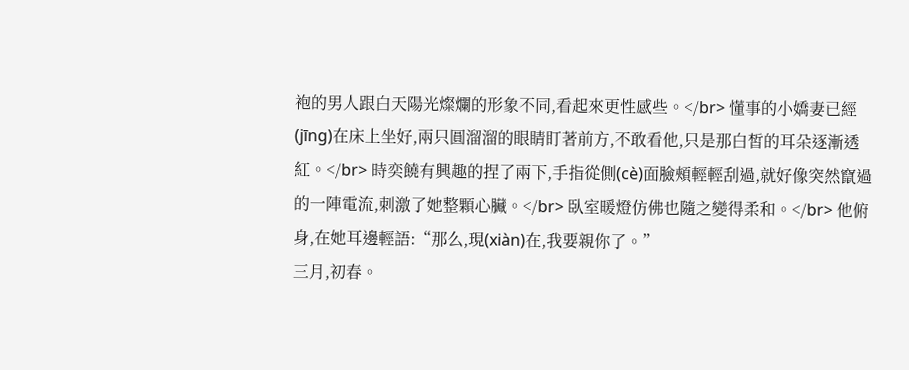袍的男人跟白天陽光燦爛的形象不同,看起來更性感些。</br> 懂事的小嬌妻已經(jīng)在床上坐好,兩只圓溜溜的眼睛盯著前方,不敢看他,只是那白皙的耳朵逐漸透紅。</br> 時奕饒有興趣的捏了兩下,手指從側(cè)面臉頰輕輕刮過,就好像突然竄過的一陣電流,刺激了她整顆心臟。</br> 臥室暖燈仿佛也隨之變得柔和。</br> 他俯身,在她耳邊輕語:“那么,現(xiàn)在,我要親你了。”
三月,初春。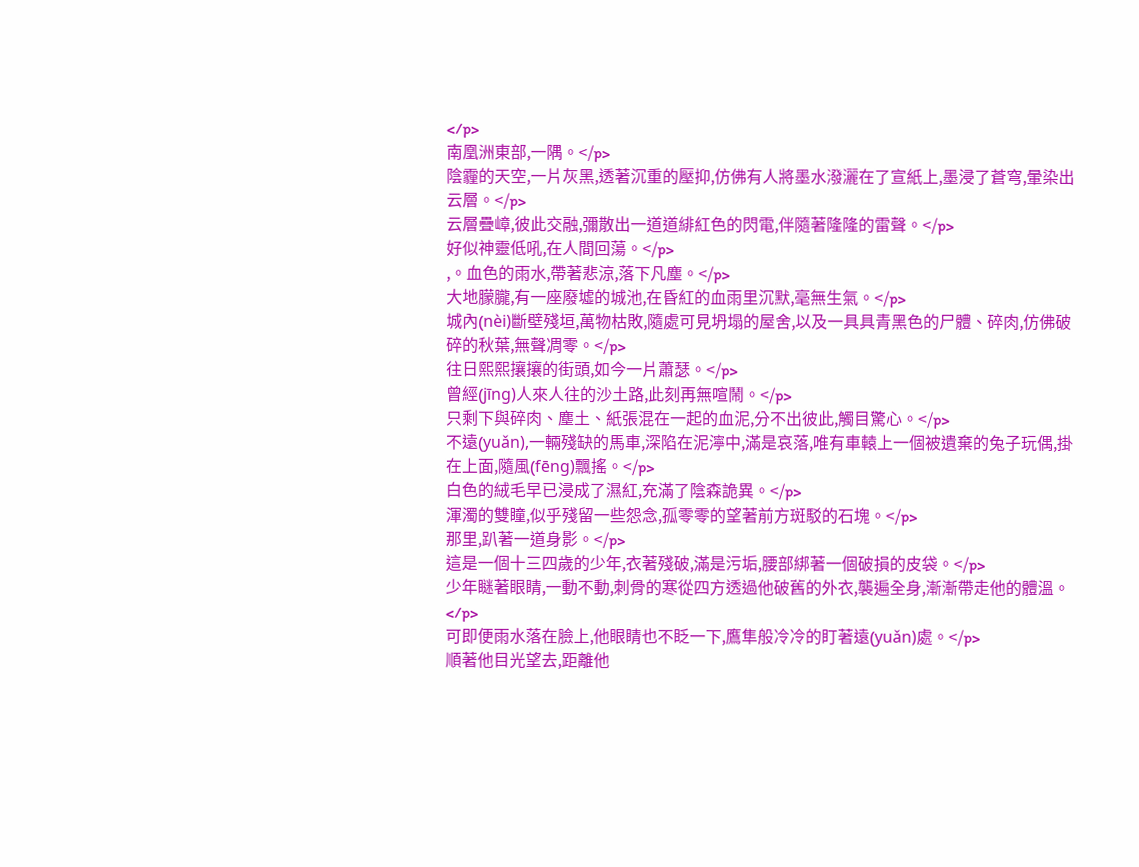</p>
南凰洲東部,一隅。</p>
陰霾的天空,一片灰黑,透著沉重的壓抑,仿佛有人將墨水潑灑在了宣紙上,墨浸了蒼穹,暈染出云層。</p>
云層疊嶂,彼此交融,彌散出一道道緋紅色的閃電,伴隨著隆隆的雷聲。</p>
好似神靈低吼,在人間回蕩。</p>
,。血色的雨水,帶著悲涼,落下凡塵。</p>
大地朦朧,有一座廢墟的城池,在昏紅的血雨里沉默,毫無生氣。</p>
城內(nèi)斷壁殘垣,萬物枯敗,隨處可見坍塌的屋舍,以及一具具青黑色的尸體、碎肉,仿佛破碎的秋葉,無聲凋零。</p>
往日熙熙攘攘的街頭,如今一片蕭瑟。</p>
曾經(jīng)人來人往的沙土路,此刻再無喧鬧。</p>
只剩下與碎肉、塵土、紙張混在一起的血泥,分不出彼此,觸目驚心。</p>
不遠(yuǎn),一輛殘缺的馬車,深陷在泥濘中,滿是哀落,唯有車轅上一個被遺棄的兔子玩偶,掛在上面,隨風(fēng)飄搖。</p>
白色的絨毛早已浸成了濕紅,充滿了陰森詭異。</p>
渾濁的雙瞳,似乎殘留一些怨念,孤零零的望著前方斑駁的石塊。</p>
那里,趴著一道身影。</p>
這是一個十三四歲的少年,衣著殘破,滿是污垢,腰部綁著一個破損的皮袋。</p>
少年瞇著眼睛,一動不動,刺骨的寒從四方透過他破舊的外衣,襲遍全身,漸漸帶走他的體溫。</p>
可即便雨水落在臉上,他眼睛也不眨一下,鷹隼般冷冷的盯著遠(yuǎn)處。</p>
順著他目光望去,距離他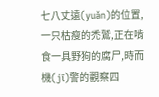七八丈遠(yuǎn)的位置,一只枯瘦的禿鷲,正在啃食一具野狗的腐尸,時而機(jī)警的觀察四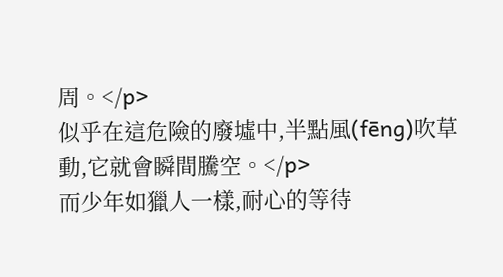周。</p>
似乎在這危險的廢墟中,半點風(fēng)吹草動,它就會瞬間騰空。</p>
而少年如獵人一樣,耐心的等待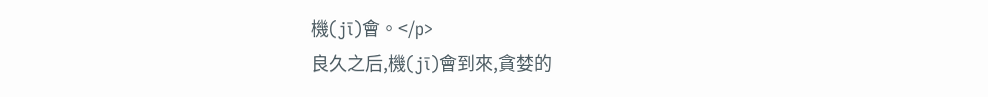機(jī)會。</p>
良久之后,機(jī)會到來,貪婪的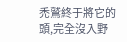禿鷲終于將它的頭,完全沒入野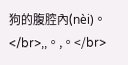狗的腹腔內(nèi)。</br>,,。,。</br>